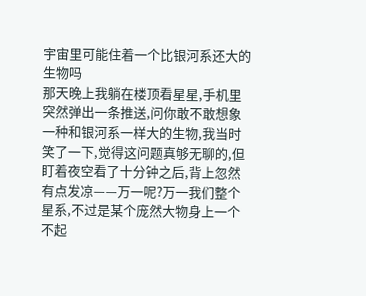宇宙里可能住着一个比银河系还大的生物吗
那天晚上我躺在楼顶看星星,手机里突然弹出一条推送,问你敢不敢想象一种和银河系一样大的生物,我当时笑了一下,觉得这问题真够无聊的,但盯着夜空看了十分钟之后,背上忽然有点发凉——万一呢?万一我们整个星系,不过是某个庞然大物身上一个不起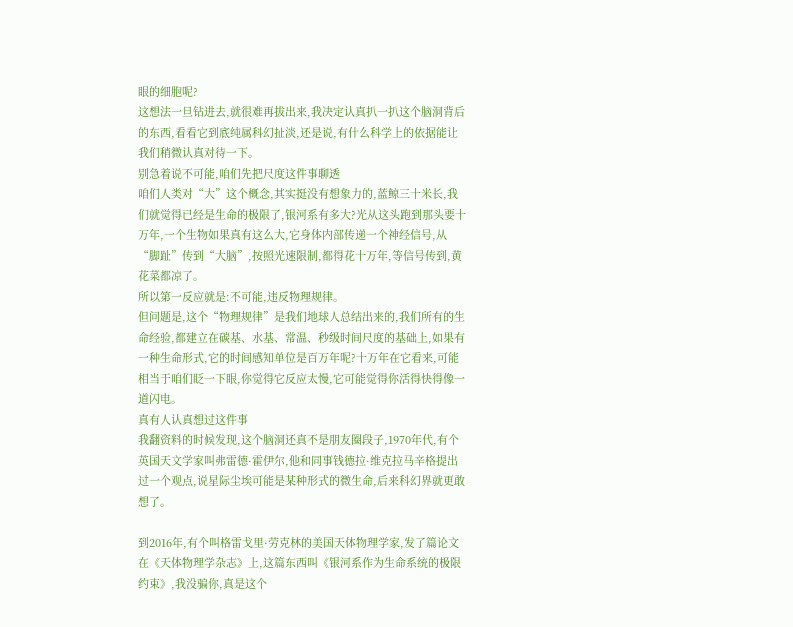眼的细胞呢?
这想法一旦钻进去,就很难再拔出来,我决定认真扒一扒这个脑洞背后的东西,看看它到底纯属科幻扯淡,还是说,有什么科学上的依据能让我们稍微认真对待一下。
别急着说不可能,咱们先把尺度这件事聊透
咱们人类对“大”这个概念,其实挺没有想象力的,蓝鲸三十米长,我们就觉得已经是生命的极限了,银河系有多大?光从这头跑到那头要十万年,一个生物如果真有这么大,它身体内部传递一个神经信号,从“脚趾”传到“大脑”,按照光速限制,都得花十万年,等信号传到,黄花菜都凉了。
所以第一反应就是:不可能,违反物理规律。
但问题是,这个“物理规律”是我们地球人总结出来的,我们所有的生命经验,都建立在碳基、水基、常温、秒级时间尺度的基础上,如果有一种生命形式,它的时间感知单位是百万年呢?十万年在它看来,可能相当于咱们眨一下眼,你觉得它反应太慢,它可能觉得你活得快得像一道闪电。
真有人认真想过这件事
我翻资料的时候发现,这个脑洞还真不是朋友圈段子,1970年代,有个英国天文学家叫弗雷德·霍伊尔,他和同事钱德拉·维克拉马辛格提出过一个观点,说星际尘埃可能是某种形式的微生命,后来科幻界就更敢想了。

到2016年,有个叫格雷戈里·劳克林的美国天体物理学家,发了篇论文在《天体物理学杂志》上,这篇东西叫《银河系作为生命系统的极限约束》,我没骗你,真是这个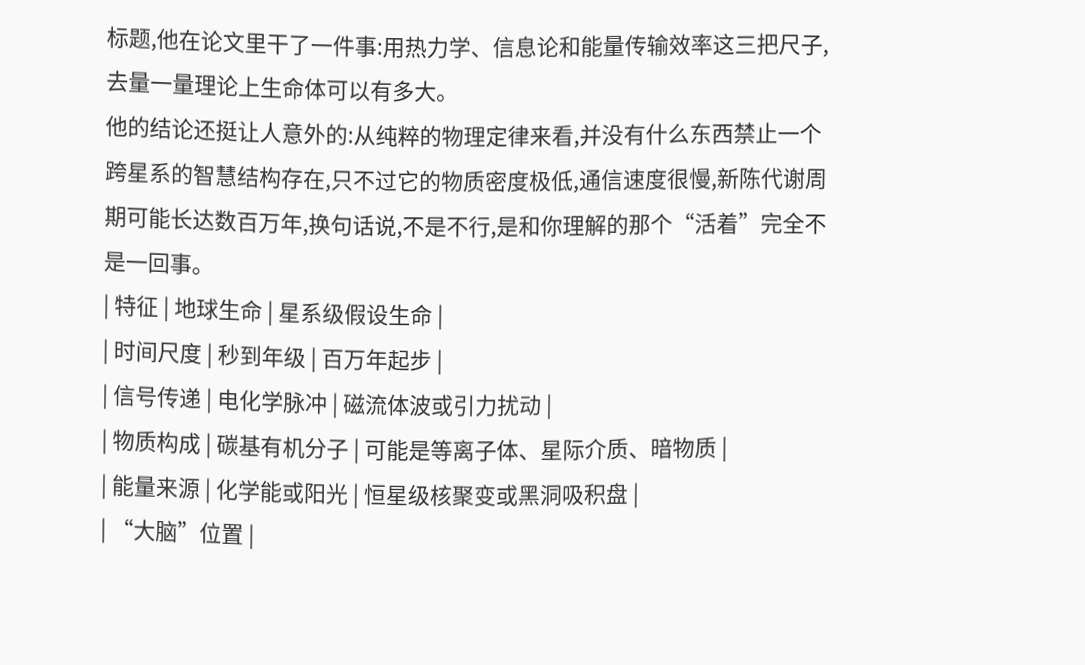标题,他在论文里干了一件事:用热力学、信息论和能量传输效率这三把尺子,去量一量理论上生命体可以有多大。
他的结论还挺让人意外的:从纯粹的物理定律来看,并没有什么东西禁止一个跨星系的智慧结构存在,只不过它的物质密度极低,通信速度很慢,新陈代谢周期可能长达数百万年,换句话说,不是不行,是和你理解的那个“活着”完全不是一回事。
| 特征 | 地球生命 | 星系级假设生命 |
| 时间尺度 | 秒到年级 | 百万年起步 |
| 信号传递 | 电化学脉冲 | 磁流体波或引力扰动 |
| 物质构成 | 碳基有机分子 | 可能是等离子体、星际介质、暗物质 |
| 能量来源 | 化学能或阳光 | 恒星级核聚变或黑洞吸积盘 |
| “大脑”位置 |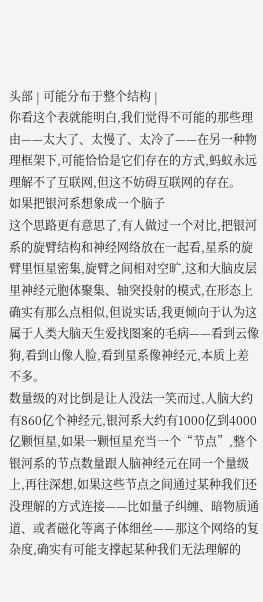头部 | 可能分布于整个结构 |
你看这个表就能明白,我们觉得不可能的那些理由——太大了、太慢了、太冷了——在另一种物理框架下,可能恰恰是它们存在的方式,蚂蚁永远理解不了互联网,但这不妨碍互联网的存在。
如果把银河系想象成一个脑子
这个思路更有意思了,有人做过一个对比,把银河系的旋臂结构和神经网络放在一起看,星系的旋臂里恒星密集,旋臂之间相对空旷,这和大脑皮层里神经元胞体聚集、轴突投射的模式,在形态上确实有那么点相似,但说实话,我更倾向于认为这属于人类大脑天生爱找图案的毛病——看到云像狗,看到山像人脸,看到星系像神经元,本质上差不多。
数量级的对比倒是让人没法一笑而过,人脑大约有860亿个神经元,银河系大约有1000亿到4000亿颗恒星,如果一颗恒星充当一个“节点”,整个银河系的节点数量跟人脑神经元在同一个量级上,再往深想,如果这些节点之间通过某种我们还没理解的方式连接——比如量子纠缠、暗物质通道、或者磁化等离子体细丝——那这个网络的复杂度,确实有可能支撑起某种我们无法理解的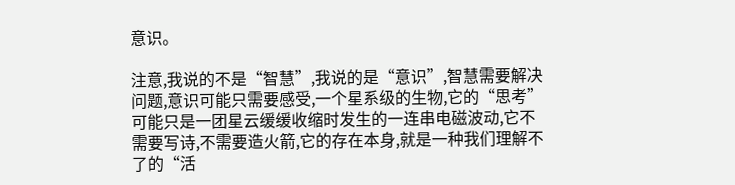意识。

注意,我说的不是“智慧”,我说的是“意识”,智慧需要解决问题,意识可能只需要感受,一个星系级的生物,它的“思考”可能只是一团星云缓缓收缩时发生的一连串电磁波动,它不需要写诗,不需要造火箭,它的存在本身,就是一种我们理解不了的“活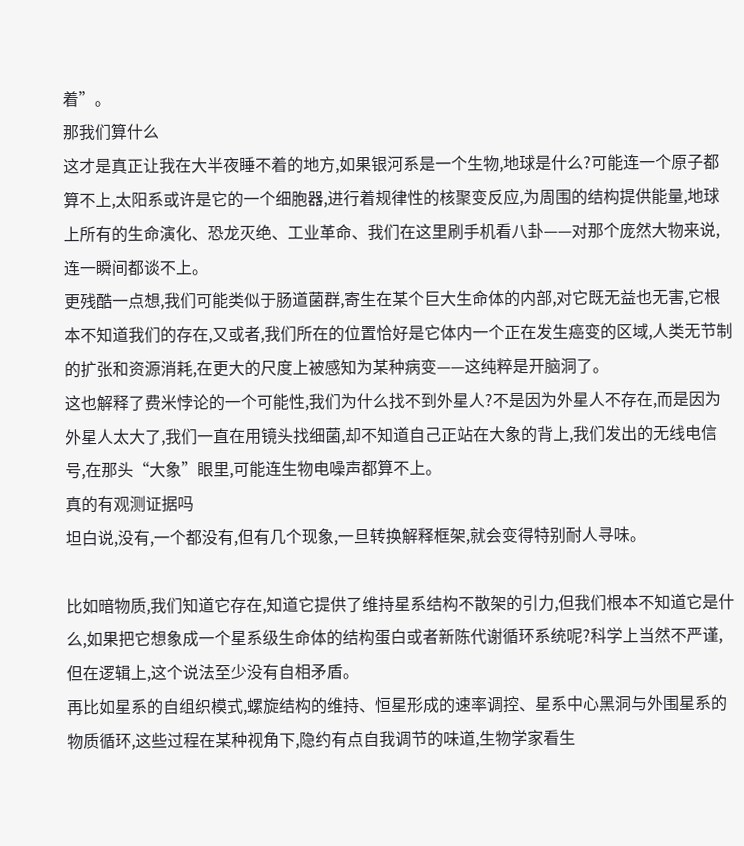着”。
那我们算什么
这才是真正让我在大半夜睡不着的地方,如果银河系是一个生物,地球是什么?可能连一个原子都算不上,太阳系或许是它的一个细胞器,进行着规律性的核聚变反应,为周围的结构提供能量,地球上所有的生命演化、恐龙灭绝、工业革命、我们在这里刷手机看八卦——对那个庞然大物来说,连一瞬间都谈不上。
更残酷一点想,我们可能类似于肠道菌群,寄生在某个巨大生命体的内部,对它既无益也无害,它根本不知道我们的存在,又或者,我们所在的位置恰好是它体内一个正在发生癌变的区域,人类无节制的扩张和资源消耗,在更大的尺度上被感知为某种病变——这纯粹是开脑洞了。
这也解释了费米悖论的一个可能性,我们为什么找不到外星人?不是因为外星人不存在,而是因为外星人太大了,我们一直在用镜头找细菌,却不知道自己正站在大象的背上,我们发出的无线电信号,在那头“大象”眼里,可能连生物电噪声都算不上。
真的有观测证据吗
坦白说,没有,一个都没有,但有几个现象,一旦转换解释框架,就会变得特别耐人寻味。

比如暗物质,我们知道它存在,知道它提供了维持星系结构不散架的引力,但我们根本不知道它是什么,如果把它想象成一个星系级生命体的结构蛋白或者新陈代谢循环系统呢?科学上当然不严谨,但在逻辑上,这个说法至少没有自相矛盾。
再比如星系的自组织模式,螺旋结构的维持、恒星形成的速率调控、星系中心黑洞与外围星系的物质循环,这些过程在某种视角下,隐约有点自我调节的味道,生物学家看生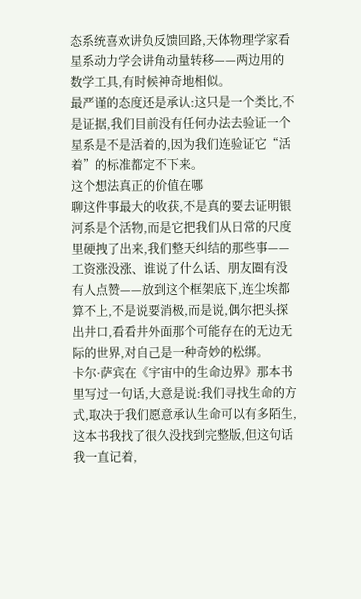态系统喜欢讲负反馈回路,天体物理学家看星系动力学会讲角动量转移——两边用的数学工具,有时候神奇地相似。
最严谨的态度还是承认:这只是一个类比,不是证据,我们目前没有任何办法去验证一个星系是不是活着的,因为我们连验证它“活着”的标准都定不下来。
这个想法真正的价值在哪
聊这件事最大的收获,不是真的要去证明银河系是个活物,而是它把我们从日常的尺度里硬拽了出来,我们整天纠结的那些事——工资涨没涨、谁说了什么话、朋友圈有没有人点赞——放到这个框架底下,连尘埃都算不上,不是说要消极,而是说,偶尔把头探出井口,看看井外面那个可能存在的无边无际的世界,对自己是一种奇妙的松绑。
卡尔·萨宾在《宇宙中的生命边界》那本书里写过一句话,大意是说:我们寻找生命的方式,取决于我们愿意承认生命可以有多陌生,这本书我找了很久没找到完整版,但这句话我一直记着,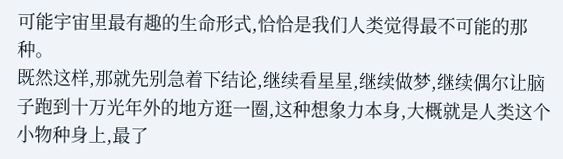可能宇宙里最有趣的生命形式,恰恰是我们人类觉得最不可能的那种。
既然这样,那就先别急着下结论,继续看星星,继续做梦,继续偶尔让脑子跑到十万光年外的地方逛一圈,这种想象力本身,大概就是人类这个小物种身上,最了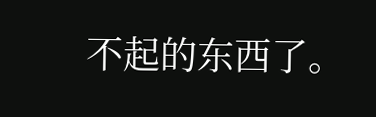不起的东西了。